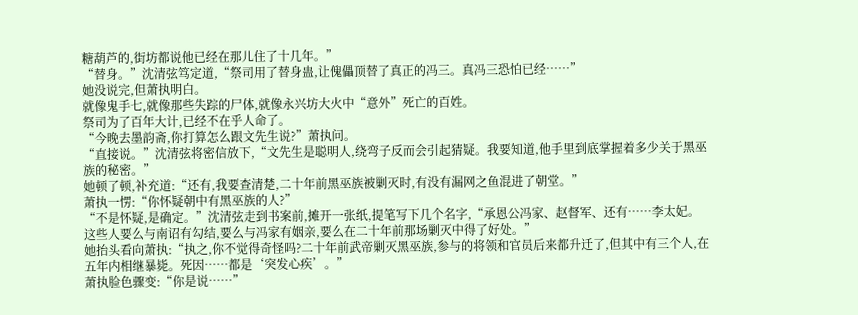糖葫芦的,街坊都说他已经在那儿住了十几年。”
“替身。”沈清弦笃定道,“祭司用了替身蛊,让傀儡顶替了真正的冯三。真冯三恐怕已经……”
她没说完,但萧执明白。
就像鬼手七,就像那些失踪的尸体,就像永兴坊大火中“意外”死亡的百姓。
祭司为了百年大计,已经不在乎人命了。
“今晚去墨韵斋,你打算怎么跟文先生说?”萧执问。
“直接说。”沈清弦将密信放下,“文先生是聪明人,绕弯子反而会引起猜疑。我要知道,他手里到底掌握着多少关于黑巫族的秘密。”
她顿了顿,补充道:“还有,我要查清楚,二十年前黑巫族被剿灭时,有没有漏网之鱼混进了朝堂。”
萧执一愣:“你怀疑朝中有黑巫族的人?”
“不是怀疑,是确定。”沈清弦走到书案前,摊开一张纸,提笔写下几个名字,“承恩公冯家、赵督军、还有……李太妃。这些人要么与南诏有勾结,要么与冯家有姻亲,要么在二十年前那场剿灭中得了好处。”
她抬头看向萧执:“执之,你不觉得奇怪吗?二十年前武帝剿灭黑巫族,参与的将领和官员后来都升迁了,但其中有三个人,在五年内相继暴毙。死因……都是‘突发心疾’。”
萧执脸色骤变:“你是说……”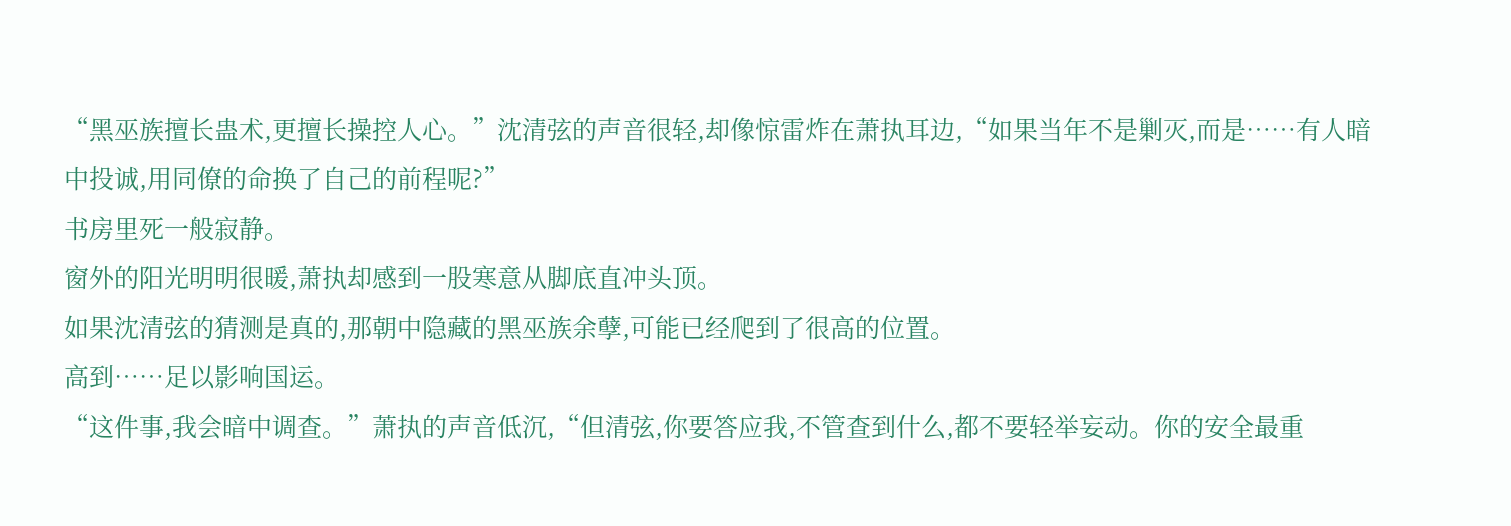“黑巫族擅长蛊术,更擅长操控人心。”沈清弦的声音很轻,却像惊雷炸在萧执耳边,“如果当年不是剿灭,而是……有人暗中投诚,用同僚的命换了自己的前程呢?”
书房里死一般寂静。
窗外的阳光明明很暖,萧执却感到一股寒意从脚底直冲头顶。
如果沈清弦的猜测是真的,那朝中隐藏的黑巫族余孽,可能已经爬到了很高的位置。
高到……足以影响国运。
“这件事,我会暗中调查。”萧执的声音低沉,“但清弦,你要答应我,不管查到什么,都不要轻举妄动。你的安全最重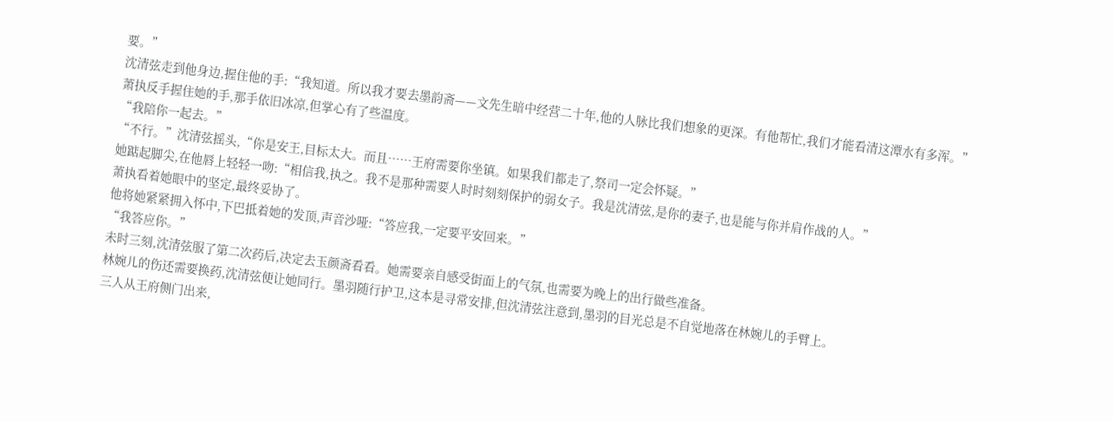要。”
沈清弦走到他身边,握住他的手:“我知道。所以我才要去墨韵斋——文先生暗中经营二十年,他的人脉比我们想象的更深。有他帮忙,我们才能看清这潭水有多浑。”
萧执反手握住她的手,那手依旧冰凉,但掌心有了些温度。
“我陪你一起去。”
“不行。”沈清弦摇头,“你是安王,目标太大。而且……王府需要你坐镇。如果我们都走了,祭司一定会怀疑。”
她踮起脚尖,在他唇上轻轻一吻:“相信我,执之。我不是那种需要人时时刻刻保护的弱女子。我是沈清弦,是你的妻子,也是能与你并肩作战的人。”
萧执看着她眼中的坚定,最终妥协了。
他将她紧紧拥入怀中,下巴抵着她的发顶,声音沙哑:“答应我,一定要平安回来。”
“我答应你。”
未时三刻,沈清弦服了第二次药后,决定去玉颜斋看看。她需要亲自感受街面上的气氛,也需要为晚上的出行做些准备。
林婉儿的伤还需要换药,沈清弦便让她同行。墨羽随行护卫,这本是寻常安排,但沈清弦注意到,墨羽的目光总是不自觉地落在林婉儿的手臂上。
三人从王府侧门出来,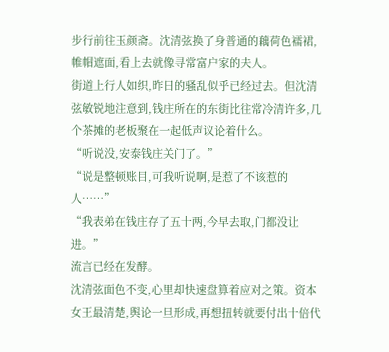步行前往玉颜斋。沈清弦换了身普通的藕荷色襦裙,帷帽遮面,看上去就像寻常富户家的夫人。
街道上行人如织,昨日的骚乱似乎已经过去。但沈清弦敏锐地注意到,钱庄所在的东街比往常冷清许多,几个茶摊的老板聚在一起低声议论着什么。
“听说没,安泰钱庄关门了。”
“说是整顿账目,可我听说啊,是惹了不该惹的人……”
“我表弟在钱庄存了五十两,今早去取,门都没让进。”
流言已经在发酵。
沈清弦面色不变,心里却快速盘算着应对之策。资本女王最清楚,舆论一旦形成,再想扭转就要付出十倍代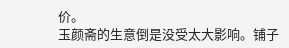价。
玉颜斋的生意倒是没受太大影响。铺子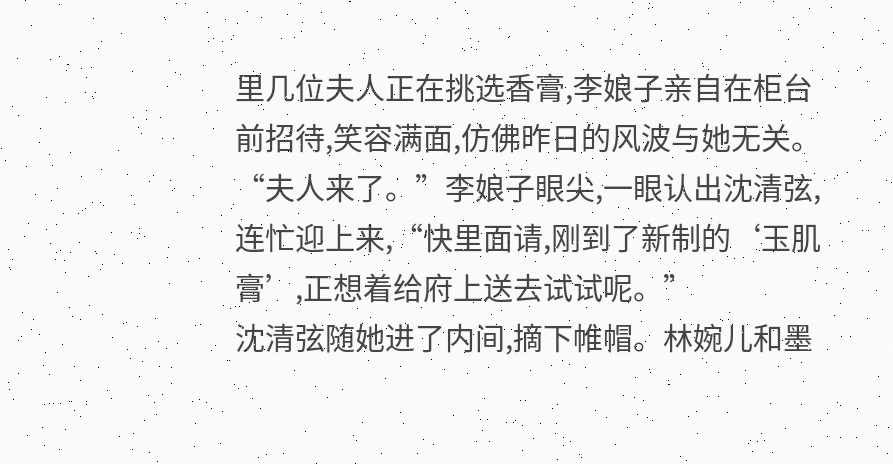里几位夫人正在挑选香膏,李娘子亲自在柜台前招待,笑容满面,仿佛昨日的风波与她无关。
“夫人来了。”李娘子眼尖,一眼认出沈清弦,连忙迎上来,“快里面请,刚到了新制的‘玉肌膏’,正想着给府上送去试试呢。”
沈清弦随她进了内间,摘下帷帽。林婉儿和墨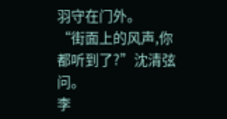羽守在门外。
“街面上的风声,你都听到了?”沈清弦问。
李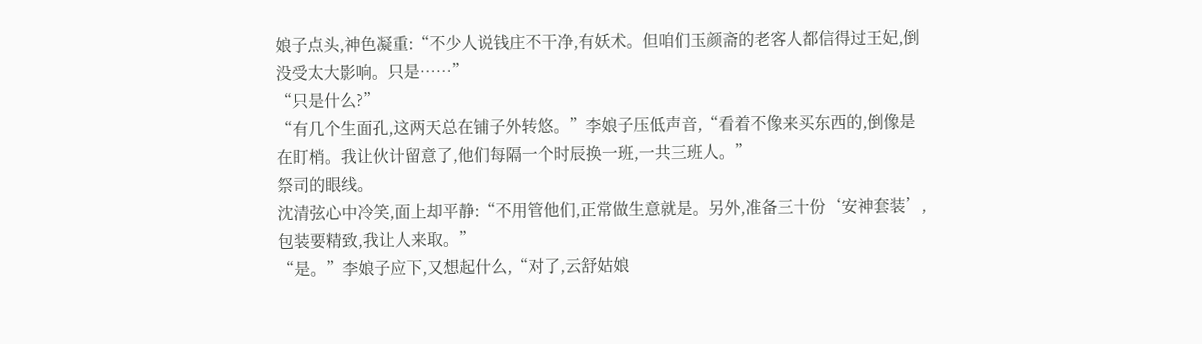娘子点头,神色凝重:“不少人说钱庄不干净,有妖术。但咱们玉颜斋的老客人都信得过王妃,倒没受太大影响。只是……”
“只是什么?”
“有几个生面孔,这两天总在铺子外转悠。”李娘子压低声音,“看着不像来买东西的,倒像是在盯梢。我让伙计留意了,他们每隔一个时辰换一班,一共三班人。”
祭司的眼线。
沈清弦心中冷笑,面上却平静:“不用管他们,正常做生意就是。另外,准备三十份‘安神套装’,包装要精致,我让人来取。”
“是。”李娘子应下,又想起什么,“对了,云舒姑娘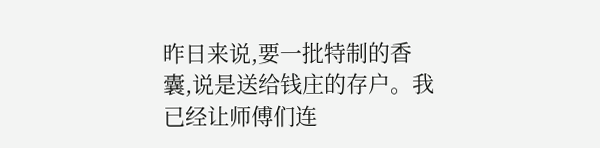昨日来说,要一批特制的香囊,说是送给钱庄的存户。我已经让师傅们连